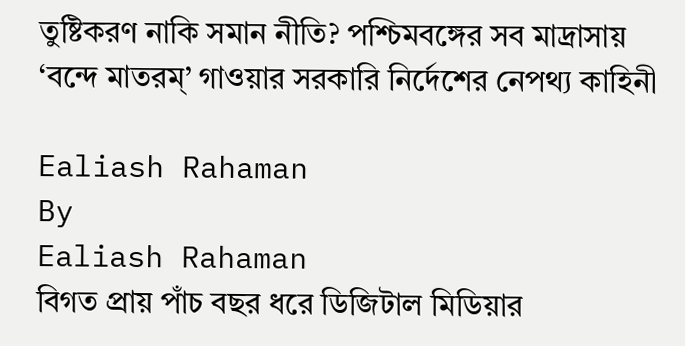তুষ্টিকরণ নাকি সমান নীতি? পশ্চিমবঙ্গের সব মাদ্রাসায় ‘বন্দে মাতরম্’ গাওয়ার সরকারি নির্দেশের নেপথ্য কাহিনী

Ealiash Rahaman
By
Ealiash Rahaman
বিগত প্রায় পাঁচ বছর ধরে ডিজিটাল মিডিয়ার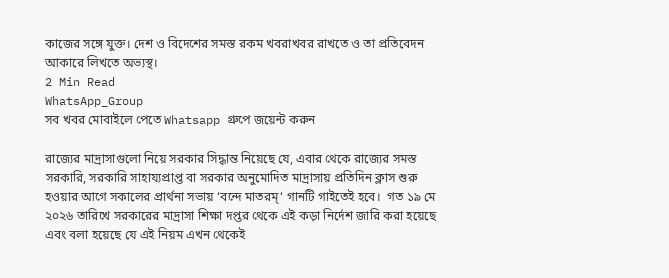কাজের সঙ্গে যুক্ত। দেশ ও বিদেশের সমস্ত রকম খবরাখবর রাখতে ও তা প্রতিবেদন আকারে লিখতে অভ্যস্থ।
2 Min Read
WhatsApp_Group
সব খবর মোবাইলে পেতে Whatsapp গ্রুপে জয়েন্ট করুন

রাজ্যের মাদ্রাসাগুলো নিয়ে সরকার সিদ্ধান্ত নিয়েছে যে, এবার থেকে রাজ্যের সমস্ত সরকারি, সরকারি সাহায্যপ্রাপ্ত বা সরকার অনুমোদিত মাদ্রাসায় প্রতিদিন ক্লাস শুরু হওয়ার আগে সকালের প্রার্থনা সভায় ‘বন্দে মাতরম্‘ গানটি গাইতেই হবে।  গত ১৯ মে ২০২৬ তারিখে সরকারের মাদ্রাসা শিক্ষা দপ্তর থেকে এই কড়া নির্দেশ জারি করা হয়েছে এবং বলা হয়েছে যে এই নিয়ম এখন থেকেই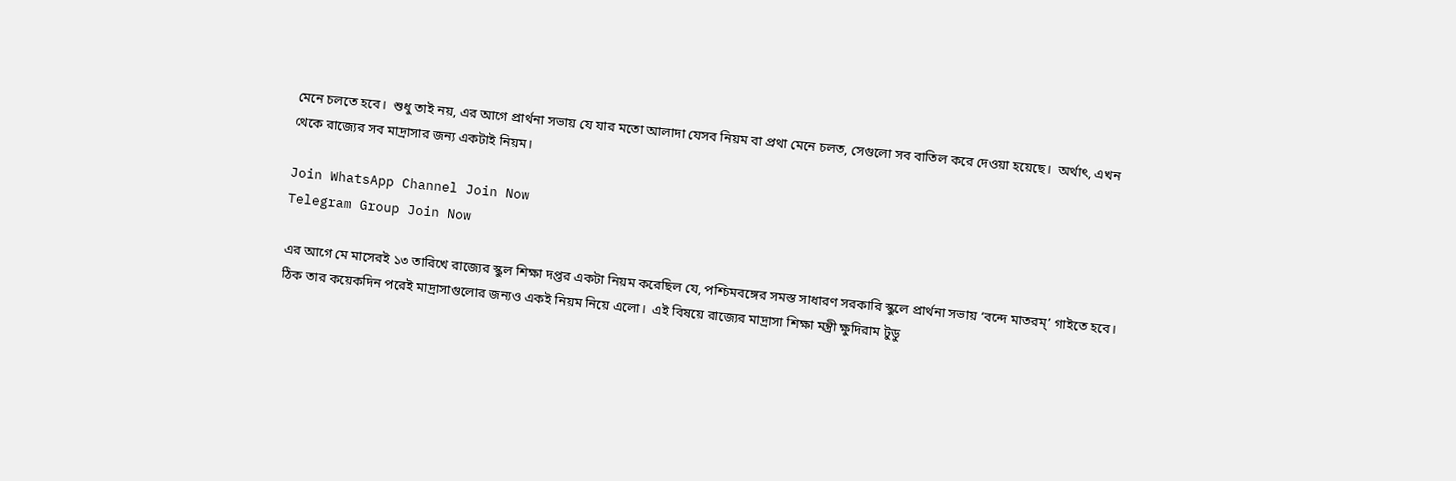মেনে চলতে হবে।  শুধু তাই নয়, এর আগে প্রার্থনা সভায় যে যার মতো আলাদা যেসব নিয়ম বা প্রথা মেনে চলত, সেগুলো সব বাতিল করে দেওয়া হয়েছে।  অর্থাৎ, এখন থেকে রাজ্যের সব মাদ্রাসার জন্য একটাই নিয়ম।

Join WhatsApp Channel Join Now
Telegram Group Join Now

এর আগে মে মাসেরই ১৩ তারিখে রাজ্যের স্কুল শিক্ষা দপ্তর একটা নিয়ম করেছিল যে, পশ্চিমবঙ্গের সমস্ত সাধারণ সরকারি স্কুলে প্রার্থনা সভায় ‘বন্দে মাতরম্’ গাইতে হবে। ঠিক তার কয়েকদিন পরেই মাদ্রাসাগুলোর জন্যও একই নিয়ম নিয়ে এলো।  এই বিষয়ে রাজ্যের মাদ্রাসা শিক্ষা মন্ত্রী ক্ষুদিরাম টুডু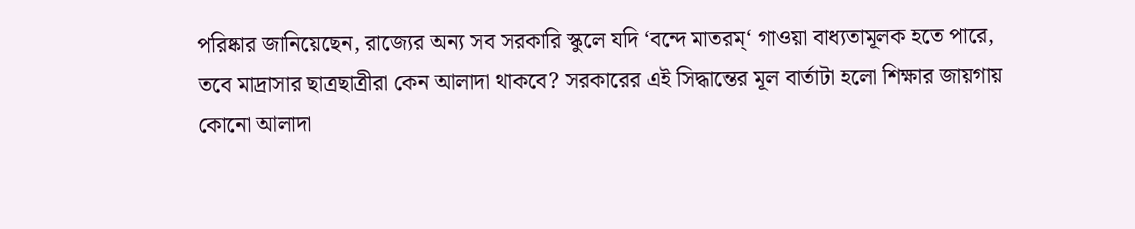পরিষ্কার জানিয়েছেন, রাজ্যের অন্য সব সরকারি স্কুলে যদি ‘বন্দে মাতরম্‘ গাওয়া বাধ্যতামূলক হতে পারে, তবে মাদ্রাসার ছাত্রছাত্রীরা কেন আলাদা থাকবে? সরকারের এই সিদ্ধান্তের মূল বার্তাটা হলো শিক্ষার জায়গায় কোনো আলাদা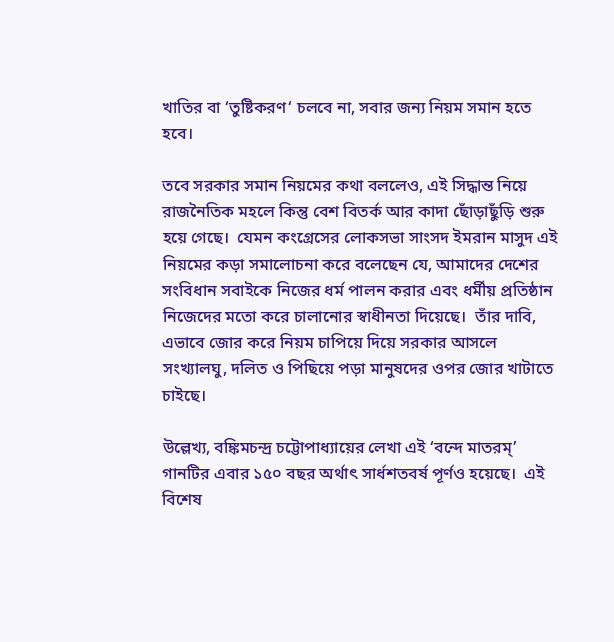খাতির বা ‘তুষ্টিকরণ‘ চলবে না, সবার জন্য নিয়ম সমান হতে হবে।

তবে সরকার সমান নিয়মের কথা বললেও, এই সিদ্ধান্ত নিয়ে রাজনৈতিক মহলে কিন্তু বেশ বিতর্ক আর কাদা ছোঁড়াছুঁড়ি শুরু হয়ে গেছে।  যেমন কংগ্রেসের লোকসভা সাংসদ ইমরান মাসুদ এই নিয়মের কড়া সমালোচনা করে বলেছেন যে, আমাদের দেশের সংবিধান সবাইকে নিজের ধর্ম পালন করার এবং ধর্মীয় প্রতিষ্ঠান নিজেদের মতো করে চালানোর স্বাধীনতা দিয়েছে।  তাঁর দাবি, এভাবে জোর করে নিয়ম চাপিয়ে দিয়ে সরকার আসলে সংখ্যালঘু, দলিত ও পিছিয়ে পড়া মানুষদের ওপর জোর খাটাতে চাইছে।

উল্লেখ্য, বঙ্কিমচন্দ্র চট্টোপাধ্যায়ের লেখা এই ‘বন্দে মাতরম্’ গানটির এবার ১৫০ বছর অর্থাৎ সার্ধশতবর্ষ পূর্ণ‌ও হয়েছে।  এই বিশেষ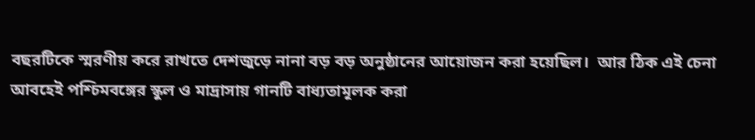বছরটিকে স্মরণীয় করে রাখতে দেশজুড়ে নানা বড় বড় অনুষ্ঠানের আয়োজন করা হয়েছিল।  আর ঠিক এই চেনা আবহেই পশ্চিমবঙ্গের স্কুল ও মাদ্রাসায় গানটি বাধ্যতামূলক করা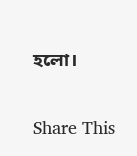হলো।

Share This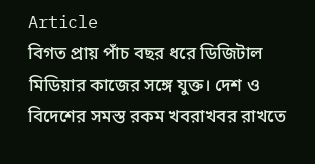Article
বিগত প্রায় পাঁচ বছর ধরে ডিজিটাল মিডিয়ার কাজের সঙ্গে যুক্ত। দেশ ও বিদেশের সমস্ত রকম খবরাখবর রাখতে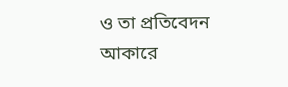ও তা প্রতিবেদন আকারে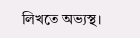লিখতে অভ্যস্থ।